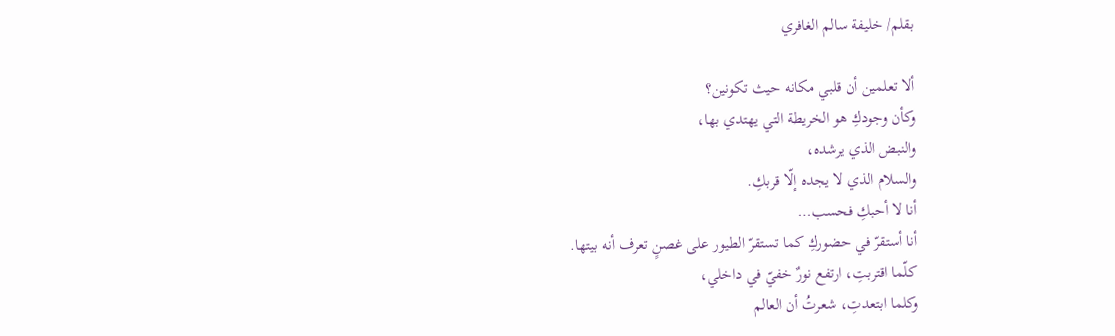بقلم/ خليفة سالم الغافري

ألا تعلمين أن قلبي مكانه حيث تكونين؟
وكأن وجودكِ هو الخريطة التي يهتدي بها،
والنبض الذي يرشده،
والسلام الذي لا يجده إلّا قربكِ.
أنا لا أحبكِ فحسب…
أنا أستقرّ في حضوركِ كما تستقرّ الطيور على غصنٍ تعرف أنه بيتها.
كلّما اقتربتِ، ارتفع نورٌ خفيّ في داخلي،
وكلما ابتعدتِ، شعرتُ أن العالم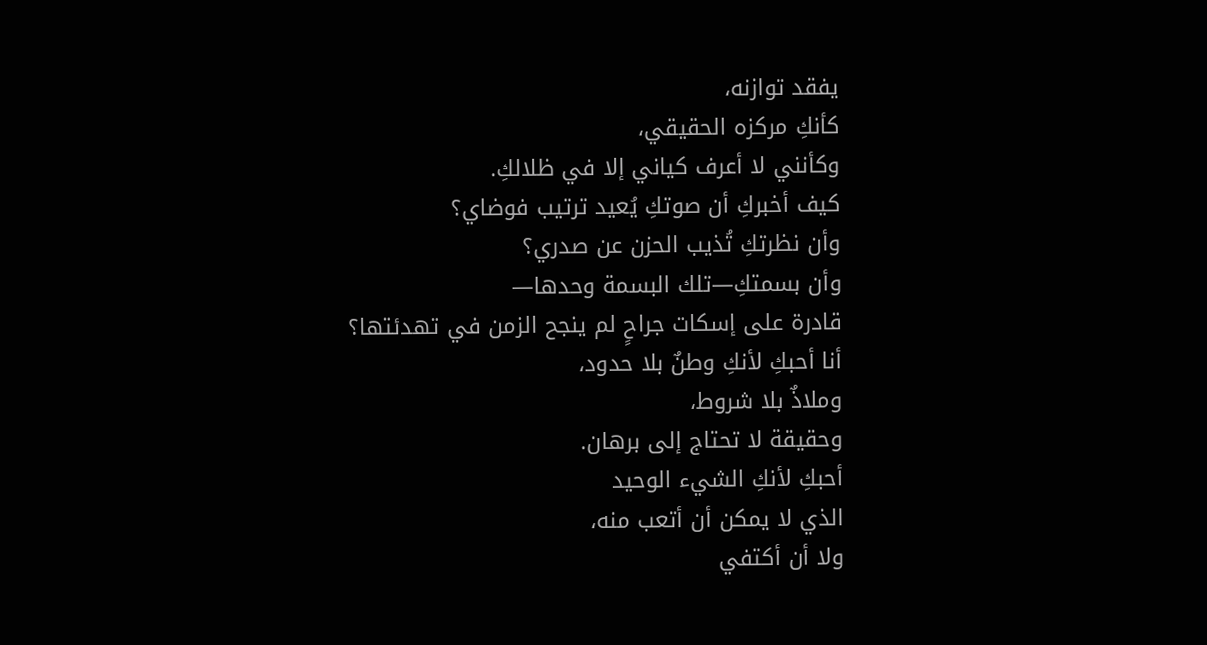يفقد توازنه،
كأنكِ مركزه الحقيقي،
وكأنني لا أعرف كياني إلا في ظلالكِ.
كيف أخبركِ أن صوتكِ يُعيد ترتيب فوضاي؟
وأن نظرتكِ تُذيب الحزن عن صدري؟
وأن بسمتكِ—تلك البسمة وحدها—
قادرة على إسكات جراحٍ لم ينجح الزمن في تهدئتها؟
أنا أحبكِ لأنكِ وطنٌ بلا حدود،
وملاذٌ بلا شروط،
وحقيقة لا تحتاج إلى برهان.
أحبكِ لأنكِ الشيء الوحيد
الذي لا يمكن أن أتعب منه،
ولا أن أكتفي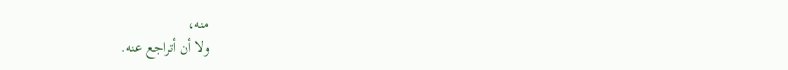منه،
ولا أن أتراجع عنه.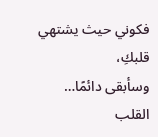فكوني حيث يشتهي قلبكِ،
وسأبقى دائمًا…
القلب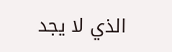الذي لا يجد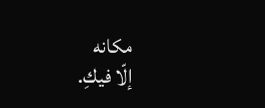مكانه
إلّا فيكِ.